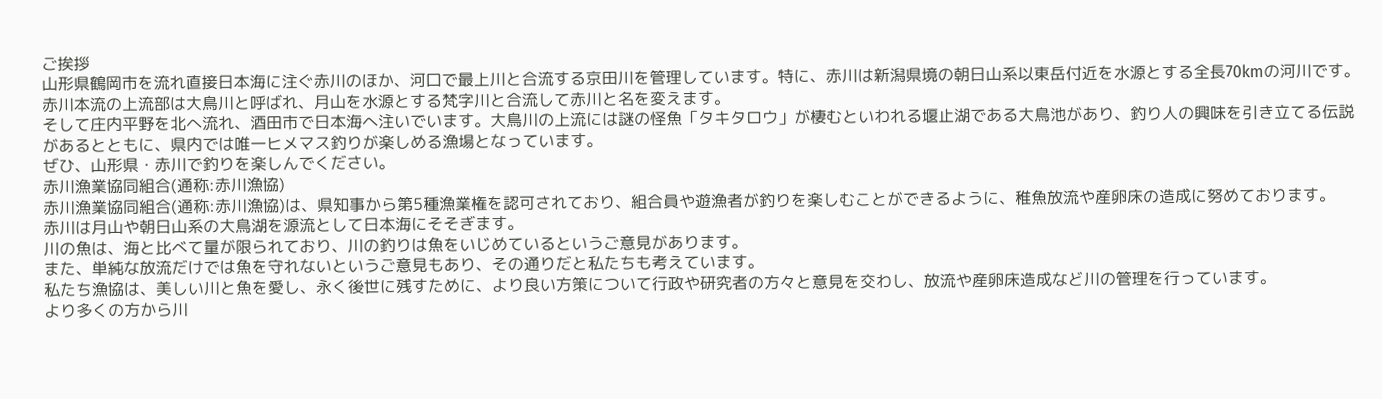ご挨拶
山形県鶴岡市を流れ直接日本海に注ぐ赤川のほか、河口で最上川と合流する京田川を管理しています。特に、赤川は新潟県境の朝日山系以東岳付近を水源とする全長70kmの河川です。赤川本流の上流部は大鳥川と呼ばれ、月山を水源とする梵字川と合流して赤川と名を変えます。
そして庄内平野を北へ流れ、酒田市で日本海へ注いでいます。大鳥川の上流には謎の怪魚「タキタロウ」が棲むといわれる堰止湖である大鳥池があり、釣り人の興味を引き立てる伝説があるとともに、県内では唯一ヒメマス釣りが楽しめる漁場となっています。
ぜひ、山形県・赤川で釣りを楽しんでください。
赤川漁業協同組合(通称:赤川漁協)
赤川漁業協同組合(通称:赤川漁協)は、県知事から第5種漁業権を認可されており、組合員や遊漁者が釣りを楽しむことができるように、稚魚放流や産卵床の造成に努めております。
赤川は月山や朝日山系の大鳥湖を源流として日本海にそそぎます。
川の魚は、海と比べて量が限られており、川の釣りは魚をいじめているというご意見があります。
また、単純な放流だけでは魚を守れないというご意見もあり、その通りだと私たちも考えています。
私たち漁協は、美しい川と魚を愛し、永く後世に残すために、より良い方策について行政や研究者の方々と意見を交わし、放流や産卵床造成など川の管理を行っています。
より多くの方から川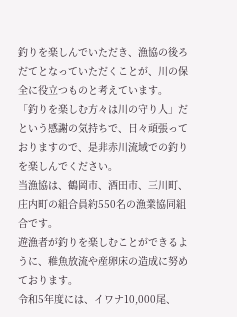釣りを楽しんでいただき、漁協の後ろだてとなっていただくことが、川の保全に役立つものと考えています。
「釣りを楽しむ方々は川の守り人」だという感謝の気持ちで、日々頑張っておりますので、是非赤川流域での釣りを楽しんでください。
当漁協は、鶴岡市、酒田市、三川町、庄内町の組合員約550名の漁業協同組合です。
遊漁者が釣りを楽しむことができるように、稚魚放流や産卵床の造成に努めております。
令和5年度には、イワナ10,000尾、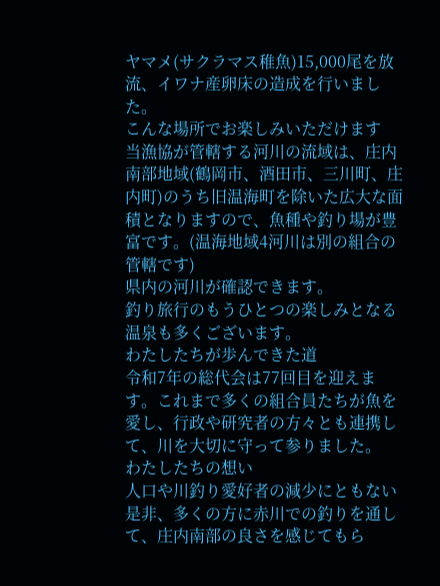ヤマメ(サクラマス稚魚)15,000尾を放流、イワナ産卵床の造成を行いました。
こんな場所でお楽しみいただけます
当漁協が管轄する河川の流域は、庄内南部地域(鶴岡市、酒田市、三川町、庄内町)のうち旧温海町を除いた広大な面積となりますので、魚種や釣り場が豊富です。(温海地域4河川は別の組合の管轄です)
県内の河川が確認できます。
釣り旅行のもうひとつの楽しみとなる温泉も多くございます。
わたしたちが歩んできた道
令和7年の総代会は77回目を迎えます。これまで多くの組合員たちが魚を愛し、行政や研究者の方々とも連携して、川を大切に守って参りました。
わたしたちの想い
人口や川釣り愛好者の減少にともない
是非、多くの方に赤川での釣りを通して、庄内南部の良さを感じてもら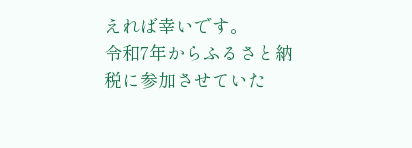えれば幸いです。
令和7年からふるさと納税に参加させていた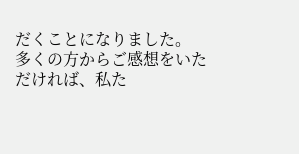だくことになりました。
多くの方からご感想をいただければ、私た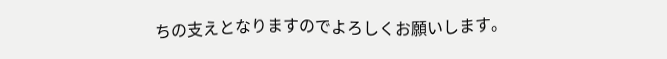ちの支えとなりますのでよろしくお願いします。